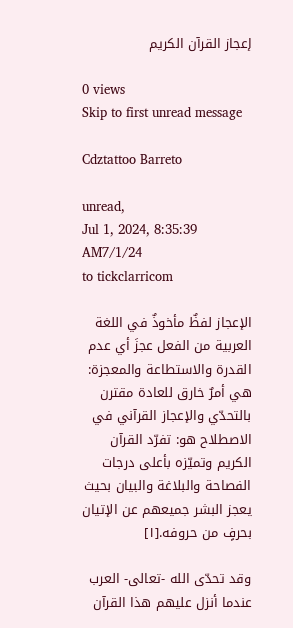إعجاز القرآن الكريم

0 views
Skip to first unread message

Cdztattoo Barreto

unread,
Jul 1, 2024, 8:35:39 AM7/1/24
to tickclarricom

الإعجاز لفظٌ مأخوذٌ في اللغة العربية من الفعل عجزَ أي عدم القدرة والاستطاعة والمعجزة: هي أمرٌ خارق للعادة مقترن بالتحدّي والإعجاز القرآني في الاصطلاح هو: تفرّد القرآن الكريم وتميّزه بأعلى درجات الفصاحة والبلاغة والبيان بحيث يعجز البشر جميعهم عن الإتيان بحرفٍ من حروفه.[١]

وقد تحدّى الله -تعالى- العرب عندما أنزل عليهم هذا القرآن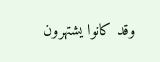وقد كانوا يشتهرون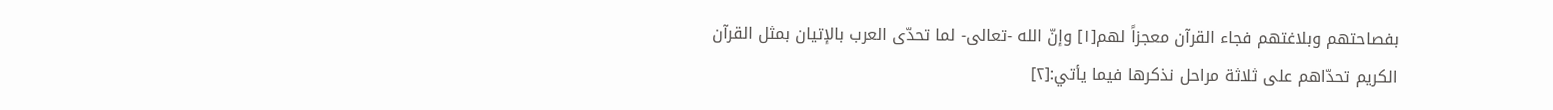بفصاحتهم وبلاغتهم فجاء القرآن معجزاً لهم[١] وإنّ الله -تعالى- لما تحدّى العرب بالإتيان بمثل القرآن الكريم تحدّاهم على ثلاثة مراحل نذكرها فيما يأتي:[٢]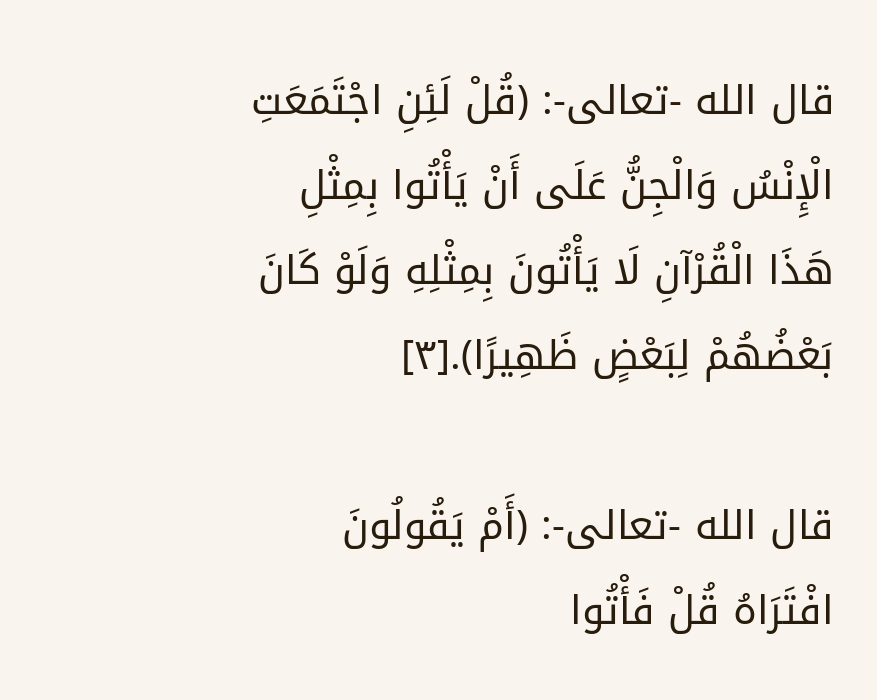قال الله -تعالى-: (قُلْ لَئِنِ اجْتَمَعَتِ الْإِنْسُ وَالْجِنُّ عَلَى أَنْ يَأْتُوا بِمِثْلِ هَذَا الْقُرْآنِ لَا يَأْتُونَ بِمِثْلِهِ وَلَوْ كَانَ بَعْضُهُمْ لِبَعْضٍ ظَهِيرًا).[٣]

قال الله -تعالى-: (أَمْ يَقُولُونَ افْتَرَاهُ قُلْ فَأْتُوا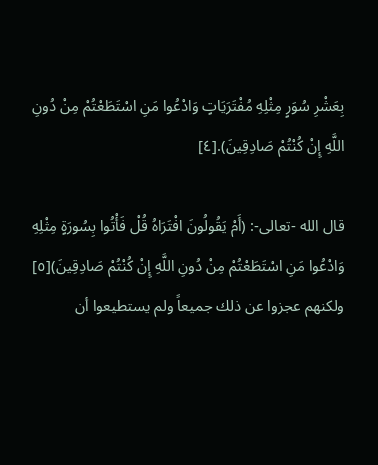بِعَشْرِ سُوَرٍ مِثْلِهِ مُفْتَرَيَاتٍ وَادْعُوا مَنِ اسْتَطَعْتُمْ مِنْ دُونِ اللَّهِ إِنْ كُنْتُمْ صَادِقِينَ).[٤]

قال الله -تعالى-: (أَمْ يَقُولُونَ افْتَرَاهُ قُلْ فَأْتُوا بِسُورَةٍ مِثْلِهِ وَادْعُوا مَنِ اسْتَطَعْتُمْ مِنْ دُونِ اللَّهِ إِنْ كُنْتُمْ صَادِقِينَ)[٥] ولكنهم عجزوا عن ذلك جميعاً ولم يستطيعوا أن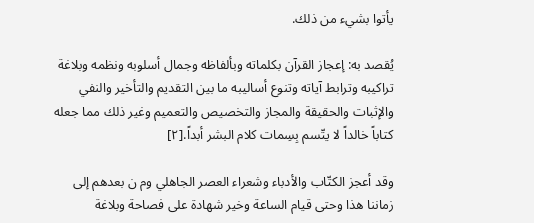يأتوا بشيء من ذلك.

يُقصد به: إعجاز القرآن بكلماته وبألفاظه وجمال أسلوبه ونظمه وبلاغة تراكيبه وترابط آياته وتنوع أساليبه ما بين التقديم والتأخير والنفي والإثبات والحقيقة والمجاز والتخصيص والتعميم وغير ذلك مما جعله كتاباً خالداً لا يتّسم بِسِمات كلام البشر أبداً.[٢]

وقد أعجز الكتّاب والأدباء وشعراء العصر الجاهلي وم ن بعدهم إلى زماننا هذا وحتى قيام الساعة وخير شهادة على فصاحة وبلاغة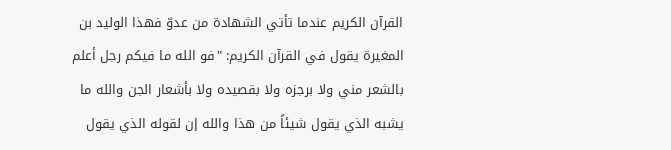القرآن الكريم عندما تأتي الشهادة من عدوّ فهذا الوليد بن المغيرة يقول في القرآن الكريم: "فو الله ما فيكم رجل أعلم بالشعر مني ولا برجزه ولا بقصيده ولا بأشعار الجن والله ما يشبه الذي يقول شيئاً من هذا والله إن لقوله الذي يقول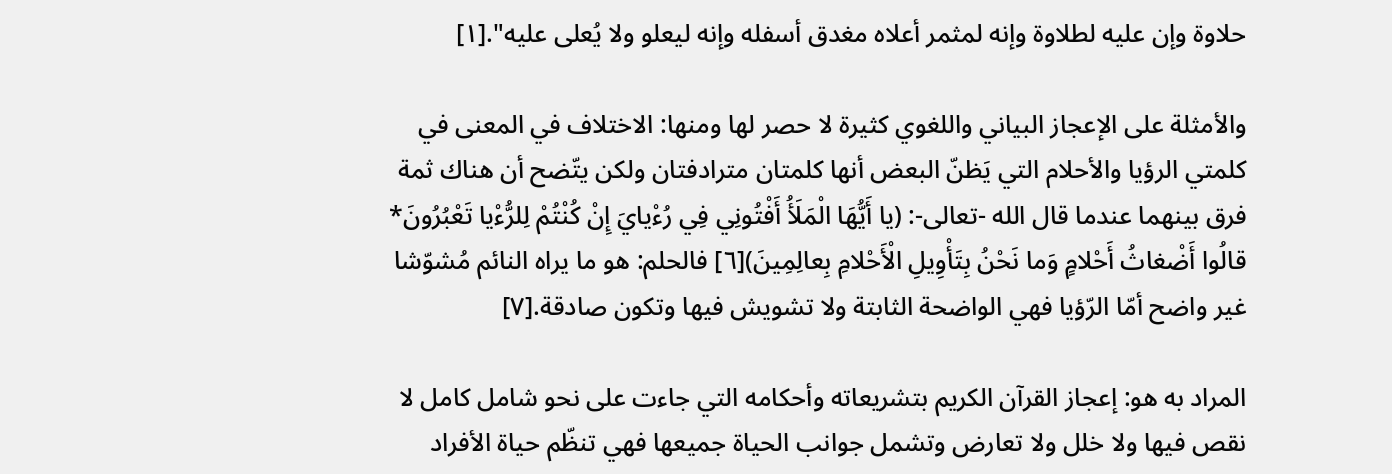حلاوة وإن عليه لطلاوة وإنه لمثمر أعلاه مغدق أسفله وإنه ليعلو ولا يُعلى عليه".[١]

والأمثلة على الإعجاز البياني واللغوي كثيرة لا حصر لها ومنها: الاختلاف في المعنى في كلمتي الرؤيا والأحلام التي يَظنّ البعض أنها كلمتان مترادفتان ولكن يتّضح أن هناك ثمة فرق بينهما عندما قال الله -تعالى-: (يا أَيُّهَا الْمَلَأُ أَفْتُونِي فِي رُءْيايَ إِنْ كُنْتُمْ لِلرُّءْيا تَعْبُرُونَ* قالُوا أَضْغاثُ أَحْلامٍ وَما نَحْنُ بِتَأْوِيلِ الْأَحْلامِ بِعالِمِينَ)[٦] فالحلم: هو ما يراه النائم مُشوّشا غير واضح أمّا الرّؤيا فهي الواضحة الثابتة ولا تشويش فيها وتكون صادقة.[٧]

المراد به هو: إعجاز القرآن الكريم بتشريعاته وأحكامه التي جاءت على نحو شامل كامل لا نقص فيها ولا خلل ولا تعارض وتشمل جوانب الحياة جميعها فهي تنظّم حياة الأفراد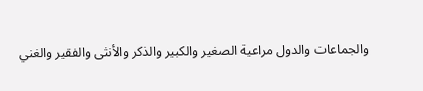والجماعات والدول مراعية الصغير والكبير والذكر والأنثى والفقير والغني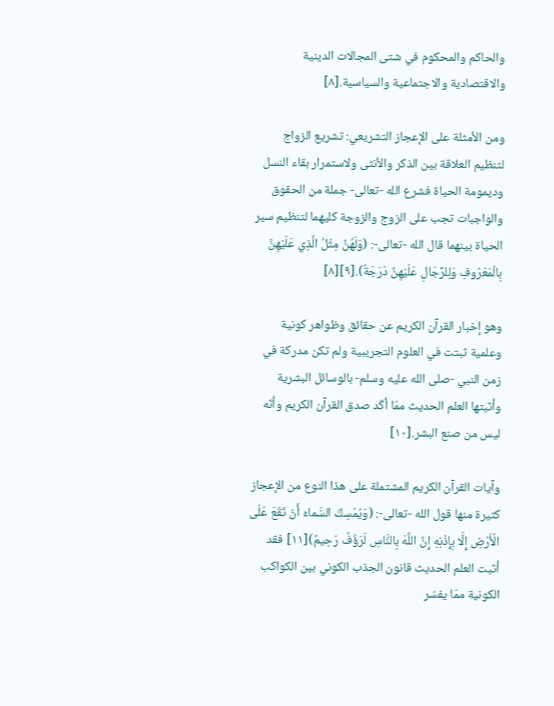والحاكم والمحكوم في شتى المجالات الدينية والاقتصادية والاجتماعية والسياسية.[٨]

ومن الأمثلة على الإعجاز التشريعي: تشريع الزواج لتنظيم العلاقة بين الذكر والأنثى ولاستمرار بقاء النسل وديمومة الحياة فشرع الله -تعالى- جملة من الحقوق والواجبات تجب على الزوج والزوجة كليهما لتنظيم سير الحياة بينهما قال الله -تعالى-: (وَلَهُنَّ مِثْلُ الَّذِي عَلَيْهِنَّ بِالْمَعْرُوفِ وَلِلرِّجَالِ عَلَيْهِنَّ دَرَجَةٌ).[٩][٨]

وهو إخبار القرآن الكريم عن حقائق وظواهر كونية وعلمية ثبتت في العلوم التجريبية ولم تكن مدركة في زمن النبي -صلى الله عليه وسلم- بالوسائل البشرية وأثبتها العلم الحديث ممّا أكّد صدق القرآن الكريم وأنّه ليس من صنع البشر.[١٠]

وآيات القرآن الكريم المشتملة على هذا النوع من الإعجاز كثيرة منها قول الله -تعالى-: (وَيُمْسِكُ السَّماءَ أَنْ تَقَعَ عَلَى الْأَرْضِ إِلَّا بِإِذْنِهِ إِنَّ اللَّهَ بِالنَّاسِ لَرَؤُفٌ رَحِيمٌ)[١١] فقد أثبت العلم الحديث قانون الجذب الكوني بين الكواكب الكونية ممّا يفسّر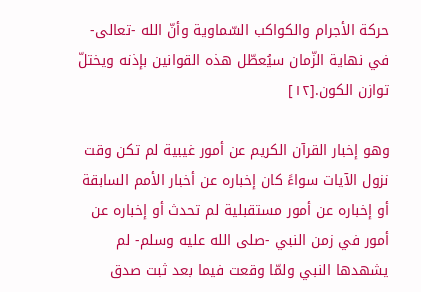حركة الأجرام والكواكب السّماوية وأنّ الله -تعالى- في نهاية الزّمان سيُعطّل هذه القوانين بإذنه ويختلّ توازن الكون.[١٢]

وهو إخبار القرآن الكريم عن أمور غيبية لم تكن وقت نزول الآيات سواءً كان إخباره عن أخبار الأمم السابقة أو إخباره عن أمور مستقبلية لم تحدث أو إخباره عن أمور في زمن النبي -صلى الله عليه وسلم- لم يشهدها النبي ولمّا وقعت فيما بعد ثبت صدق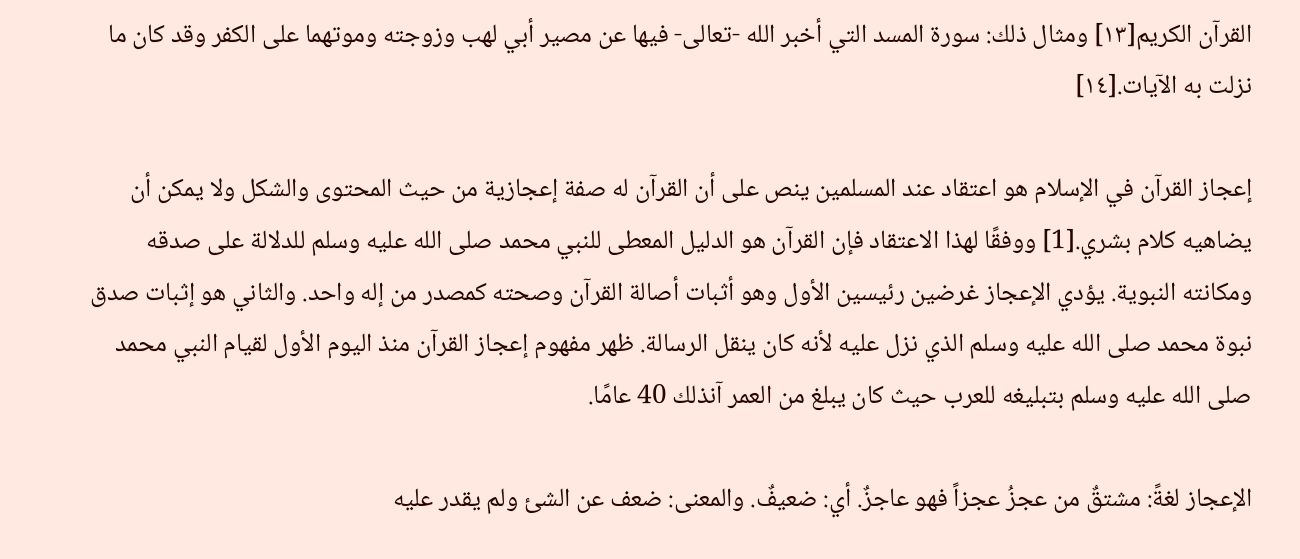القرآن الكريم[١٣] ومثال ذلك: سورة المسد التي أخبر الله -تعالى- فيها عن مصير أبي لهب وزوجته وموتهما على الكفر وقد كان ما نزلت به الآيات.[١٤]

إعجاز القرآن في الإسلام هو اعتقاد عند المسلمين ينص على أن القرآن له صفة إعجازية من حيث المحتوى والشكل ولا يمكن أن يضاهيه كلام بشري.[1] ووفقًا لهذا الاعتقاد فإن القرآن هو الدليل المعطى للنبي محمد صلى الله عليه وسلم للدلالة على صدقه ومكانته النبوية. يؤدي الإعجاز غرضين رئيسين الأول وهو أثبات أصالة القرآن وصحته كمصدر من إله واحد. والثاني هو إثبات صدق نبوة محمد صلى الله عليه وسلم الذي نزل عليه لأنه كان ينقل الرسالة. ظهر مفهوم إعجاز القرآن منذ اليوم الأول لقيام النبي محمد صلى الله عليه وسلم بتبليغه للعرب حيث كان يبلغ من العمر آنذلك 40 عامًا.

الإعجاز لغةً: مشتقٌ من عجزُ عجزاً فهو عاجزٌ. أي: ضعيفٌ. والمعنى: ضعف عن الشئ ولم يقدر عليه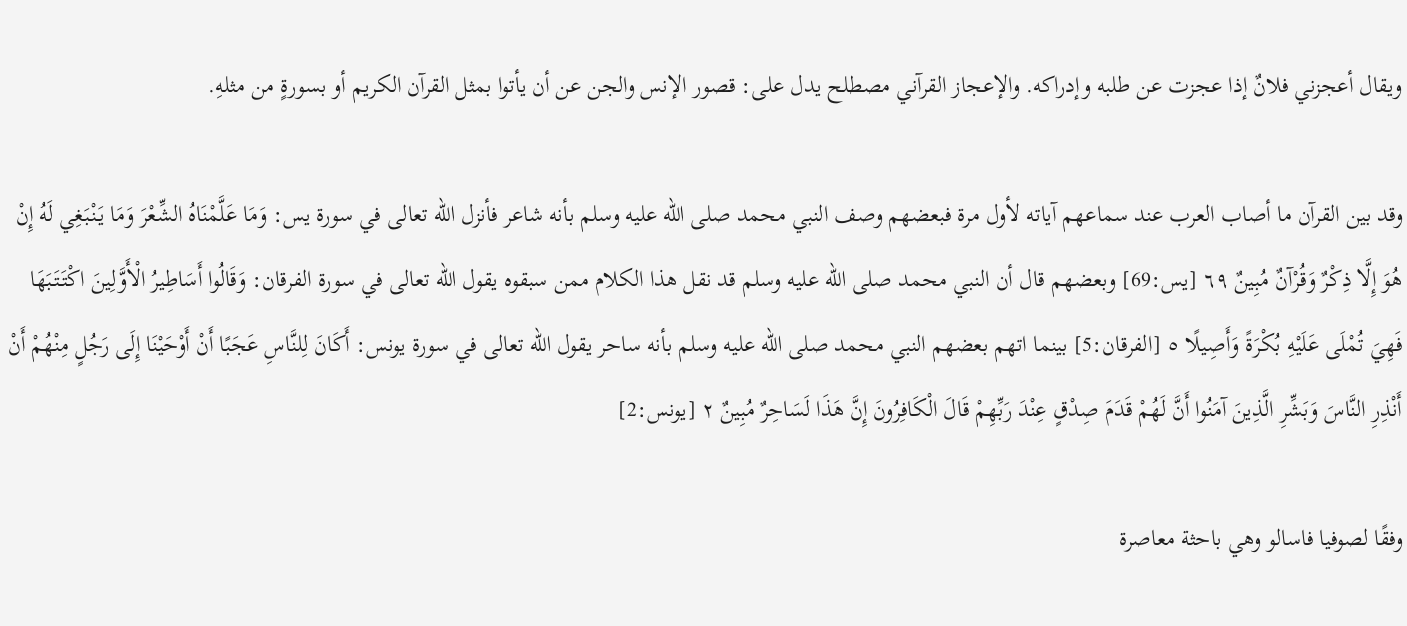ويقال أعجزني فلانٌ إذا عجزت عن طلبه وإدراكه. والإعجاز القرآني مصطلح يدل على: قصور الإنس والجن عن أن يأتوا بمثل القرآن الكريم أو بسورةٍ من مثلهِ.

وقد بين القرآن ما أصاب العرب عند سماعهم آياته لأول مرة فبعضهم وصف النبي محمد صلى الله عليه وسلم بأنه شاعر فأنزل الله تعالى في سورة يس: وَمَا عَلَّمْنَاهُ الشِّعْرَ وَمَا يَنْبَغِي لَهُ إِنْ هُوَ إِلَّا ذِكْرٌ وَقُرْآنٌ مُبِينٌ ٦٩ [يس:69] وبعضهم قال أن النبي محمد صلى الله عليه وسلم قد نقل هذا الكلام ممن سبقوه يقول الله تعالى في سورة الفرقان: وَقَالُوا أَسَاطِيرُ الْأَوَّلِينَ اكْتَتَبَهَا فَهِيَ تُمْلَى عَلَيْهِ بُكْرَةً وَأَصِيلًا ٥ [الفرقان:5] بينما اتهم بعضهم النبي محمد صلى الله عليه وسلم بأنه ساحر يقول الله تعالى في سورة يونس: أَكَانَ لِلنَّاسِ عَجَبًا أَنْ أَوْحَيْنَا إِلَى رَجُلٍ مِنْهُمْ أَنْ أَنْذِرِ النَّاسَ وَبَشِّرِ الَّذِينَ آمَنُوا أَنَّ لَهُمْ قَدَمَ صِدْقٍ عِنْدَ رَبِّهِمْ قَالَ الْكَافِرُونَ إِنَّ هَذَا لَسَاحِرٌ مُبِينٌ ٢ [يونس:2]

وفقًا لصوفيا فاسالو وهي باحثة معاصرة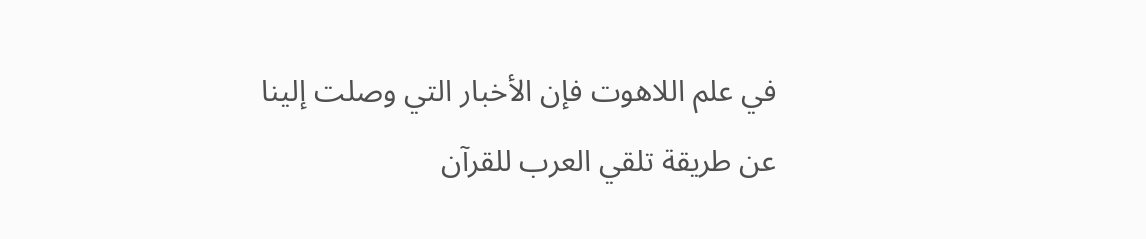في علم اللاهوت فإن الأخبار التي وصلت إلينا عن طريقة تلقي العرب للقرآن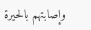وإصابتهم بالحيرة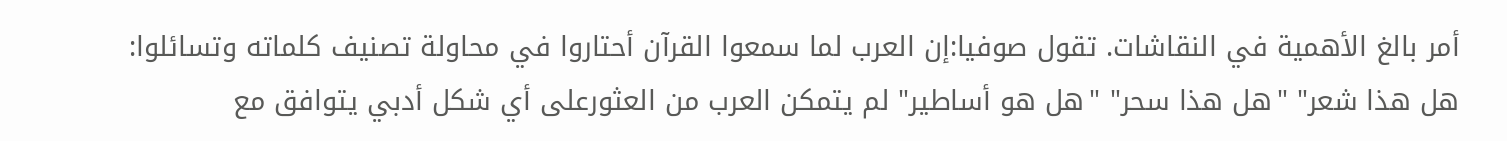أمر بالغ الأهمية في النقاشات. تقول صوفيا:إن العرب لما سمعوا القرآن أحتاروا في محاولة تصنيف كلماته وتسائلوا: هل هذا شعر" "هل هذا سحر" "هل هو أساطير" لم يتمكن العرب من العثورعلى أي شكل أدبي يتوافق مع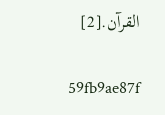القرآن.[2]

59fb9ae87f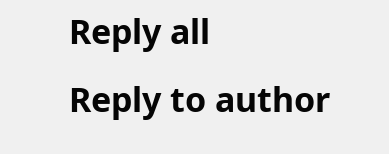Reply all
Reply to author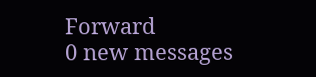Forward
0 new messages